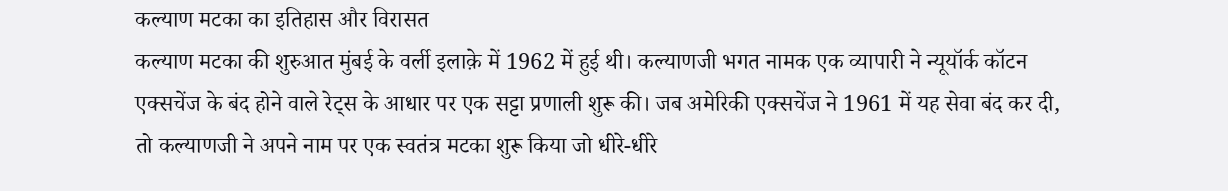कल्याण मटका का इतिहास और विरासत
कल्याण मटका की शुरुआत मुंबई के वर्ली इलाक़े में 1962 में हुई थी। कल्याणजी भगत नामक एक व्यापारी ने न्यूयॉर्क कॉटन एक्सचेंज के बंद होने वाले रेट्स के आधार पर एक सट्टा प्रणाली शुरू की। जब अमेरिकी एक्सचेंज ने 1961 में यह सेवा बंद कर दी, तो कल्याणजी ने अपने नाम पर एक स्वतंत्र मटका शुरू किया जो धीरे-धीरे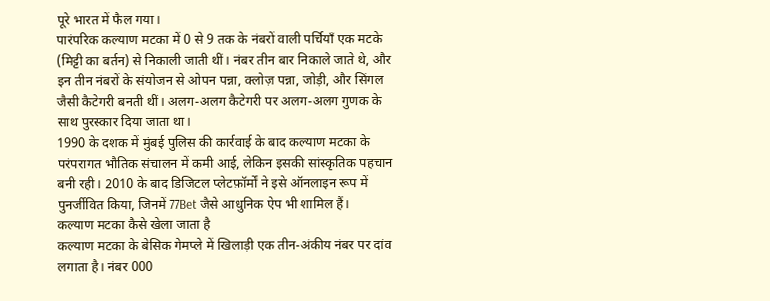पूरे भारत में फैल गया।
पारंपरिक कल्याण मटका में 0 से 9 तक के नंबरों वाली पर्चियाँ एक मटके (मिट्टी का बर्तन) से निकाली जाती थीं। नंबर तीन बार निकाले जाते थे, और इन तीन नंबरों के संयोजन से ओपन पन्ना, क्लोज़ पन्ना, जोड़ी, और सिंगल जैसी कैटेगरी बनती थीं। अलग-अलग कैटेगरी पर अलग-अलग गुणक के साथ पुरस्कार दिया जाता था।
1990 के दशक में मुंबई पुलिस की कार्रवाई के बाद कल्याण मटका के परंपरागत भौतिक संचालन में कमी आई, लेकिन इसकी सांस्कृतिक पहचान बनी रही। 2010 के बाद डिजिटल प्लेटफ़ॉर्मों ने इसे ऑनलाइन रूप में पुनर्जीवित किया, जिनमें 77Bet जैसे आधुनिक ऐप भी शामिल हैं।
कल्याण मटका कैसे खेला जाता है
कल्याण मटका के बेसिक गेमप्ले में खिलाड़ी एक तीन-अंकीय नंबर पर दांव लगाता है। नंबर 000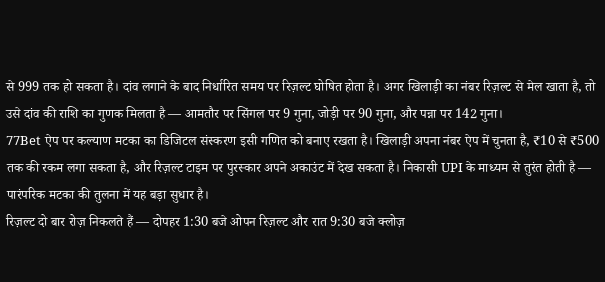से 999 तक हो सकता है। दांव लगाने के बाद निर्धारित समय पर रिज़ल्ट घोषित होता है। अगर खिलाड़ी का नंबर रिज़ल्ट से मेल खाता है, तो उसे दांव की राशि का गुणक मिलता है — आमतौर पर सिंगल पर 9 गुना, जोड़ी पर 90 गुना, और पन्ना पर 142 गुना।
77Bet ऐप पर कल्याण मटका का डिजिटल संस्करण इसी गणित को बनाए रखता है। खिलाड़ी अपना नंबर ऐप में चुनता है, ₹10 से ₹500 तक की रकम लगा सकता है, और रिज़ल्ट टाइम पर पुरस्कार अपने अकाउंट में देख सकता है। निकासी UPI के माध्यम से तुरंत होती है — पारंपरिक मटका की तुलना में यह बड़ा सुधार है।
रिज़ल्ट दो बार रोज़ निकलते हैं — दोपहर 1:30 बजे ओपन रिज़ल्ट और रात 9:30 बजे क्लोज़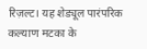रिज़ल्ट। यह शेड्यूल पारंपरिक कल्याण मटका के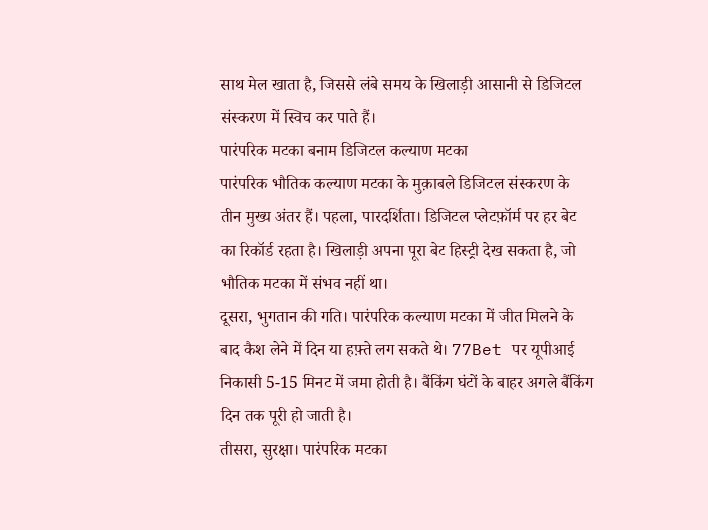साथ मेल खाता है, जिससे लंबे समय के खिलाड़ी आसानी से डिजिटल संस्करण में स्विच कर पाते हैं।
पारंपरिक मटका बनाम डिजिटल कल्याण मटका
पारंपरिक भौतिक कल्याण मटका के मुक़ाबले डिजिटल संस्करण के तीन मुख्य अंतर हैं। पहला, पारदर्शिता। डिजिटल प्लेटफ़ॉर्म पर हर बेट का रिकॉर्ड रहता है। खिलाड़ी अपना पूरा बेट हिस्ट्री देख सकता है, जो भौतिक मटका में संभव नहीं था।
दूसरा, भुगतान की गति। पारंपरिक कल्याण मटका में जीत मिलने के बाद कैश लेने में दिन या हफ़्ते लग सकते थे। 77Bet पर यूपीआई निकासी 5-15 मिनट में जमा होती है। बैंकिंग घंटों के बाहर अगले बैंकिंग दिन तक पूरी हो जाती है।
तीसरा, सुरक्षा। पारंपरिक मटका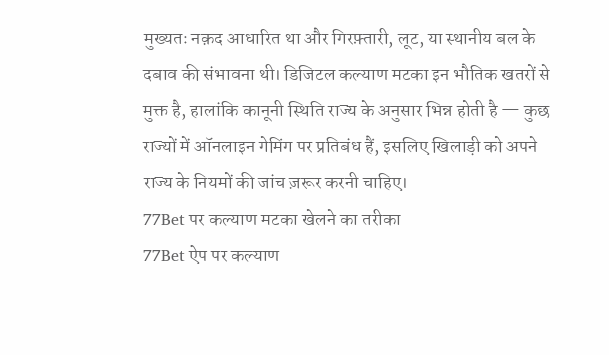मुख्यतः नक़द आधारित था और गिरफ़्तारी, लूट, या स्थानीय बल के दबाव की संभावना थी। डिजिटल कल्याण मटका इन भौतिक खतरों से मुक्त है, हालांकि कानूनी स्थिति राज्य के अनुसार भिन्न होती है — कुछ राज्यों में ऑनलाइन गेमिंग पर प्रतिबंध हैं, इसलिए खिलाड़ी को अपने राज्य के नियमों की जांच ज़रूर करनी चाहिए।
77Bet पर कल्याण मटका खेलने का तरीका
77Bet ऐप पर कल्याण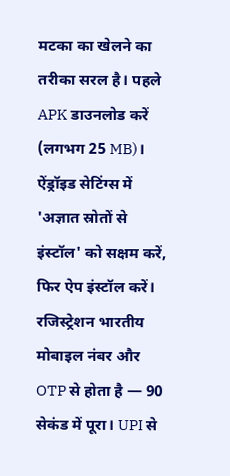मटका का खेलने का तरीका सरल है। पहले APK डाउनलोड करें (लगभग 25 MB)। ऐंड्रॉइड सेटिंग्स में 'अज्ञात स्रोतों से इंस्टॉल' को सक्षम करें, फिर ऐप इंस्टॉल करें।
रजिस्ट्रेशन भारतीय मोबाइल नंबर और OTP से होता है — 90 सेकंड में पूरा। UPI से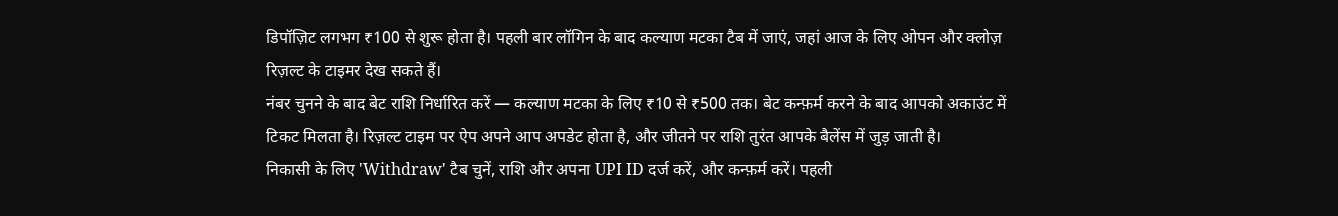डिपॉज़िट लगभग ₹100 से शुरू होता है। पहली बार लॉगिन के बाद कल्याण मटका टैब में जाएं, जहां आज के लिए ओपन और क्लोज़ रिज़ल्ट के टाइमर देख सकते हैं।
नंबर चुनने के बाद बेट राशि निर्धारित करें — कल्याण मटका के लिए ₹10 से ₹500 तक। बेट कन्फ़र्म करने के बाद आपको अकाउंट में टिकट मिलता है। रिज़ल्ट टाइम पर ऐप अपने आप अपडेट होता है, और जीतने पर राशि तुरंत आपके बैलेंस में जुड़ जाती है।
निकासी के लिए 'Withdraw' टैब चुनें, राशि और अपना UPI ID दर्ज करें, और कन्फ़र्म करें। पहली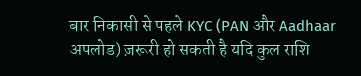बार निकासी से पहले KYC (PAN और Aadhaar अपलोड) ज़रूरी हो सकती है यदि कुल राशि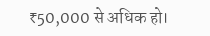₹50,000 से अधिक हो।